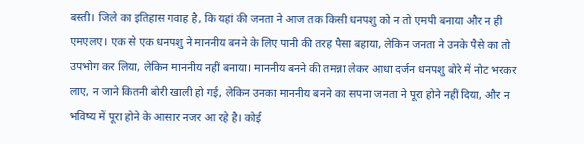बस्ती। जिले का इतिहास गवाह है, कि यहां की जनता ने आज तक किसी धनपशु को न तो एमपी बनाया और न ही एमएलए। एक से एक धनपशु ने माननीय बनने के लिए पानी की तरह पैसा बहाया, लेकिन जनता ने उनके पैसे का तो उपभोग कर लिया, लेकिन माननीय नहीं बनाया। माननीय बनने की तमन्ना लेकर आधा दर्जन धनपशु बोरे में नोट भरकर लाए, न जाने कितनी बोरी खाली हो गई, लेकिन उनका माननीय बनने का सपना जनता ने पूरा होने नहीं दिया, और न भविष्य में पूरा होने के आसार नजर आ रहे है। कोई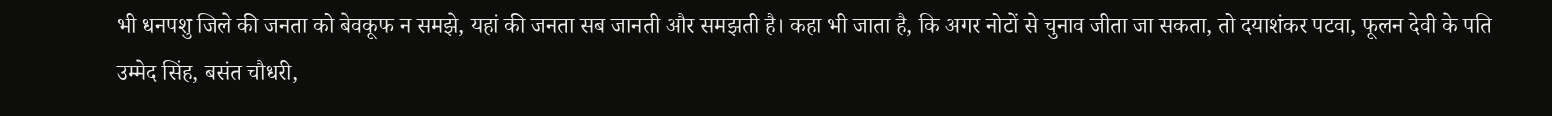भी धनपशु जिले की जनता को बेवकूफ न समझे, यहां की जनता सब जानती और समझती है। कहा भी जाता है, कि अगर नोटों से चुनाव जीता जा सकता, तो दयाशंकर पटवा, फूलन देवी के पति उम्मेद सिंह, बसंत चौधरी,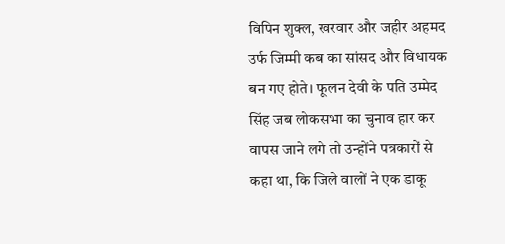विपिन शुक्ल, खरवार और जहीर अहमद उर्फ जिम्मी कब का सांसद और विधायक बन गए होते। फूलन देवी के पति उम्मेद सिंह जब लोकसभा का चुनाव हार कर वापस जाने लगे तो उन्होंने पत्रकारों से कहा था, कि जिले वालों ने एक डाकू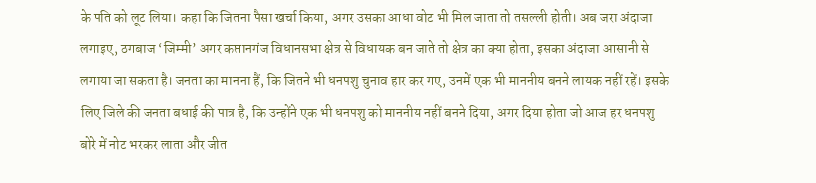के पति को लूट लिया। कहा कि जितना पैसा खर्चा किया, अगर उसका आधा वोट भी मिल जाता तो तसल्ली होती। अब जरा अंदाजा लगाइए, ठगबाज ‘जिम्मी’ अगर कप्तानगंज विधानसभा क्षेत्र से विधायक बन जाते तो क्षेत्र का क्या होता, इसका अंदाजा आसानी से लगाया जा सकता है। जनता का मानना हैं, कि जितने भी धनपशु चुनाव हार कर गए, उनमें एक भी माननीय बनने लायक नहीं रहें। इसके लिए जिले की जनता बधाई की पात्र है, कि उन्होंने एक भी धनपशु को माननीय नहीं बनने दिया, अगर दिया होता जो आज हर धनपशु बोरे में नोट भरकर लाता और जीत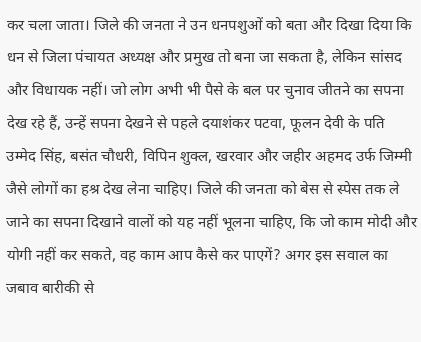कर चला जाता। जिले की जनता ने उन धनपशुओं को बता और दिखा दिया कि धन से जिला पंचायत अध्यक्ष और प्रमुख तो बना जा सकता है, लेकिन सांसद और विधायक नहीं। जो लोग अभी भी पैसे के बल पर चुनाव जीतने का सपना देख रहे हैं, उन्हें सपना देखने से पहले दयाशंकर पटवा, फूलन देवी के पति उम्मेद सिंह, बसंत चौधरी, विपिन शुक्ल, खरवार और जहीर अहमद उर्फ जिम्मी जैसे लोगों का हश्र देख लेना चाहिए। जिले की जनता को बेस से स्पेस तक ले जाने का सपना दिखाने वालों को यह नहीं भूलना चाहिए, कि जो काम मोदी और योगी नहीं कर सकते, वह काम आप कैसे कर पाएगें? अगर इस सवाल का जबाव बारीकी से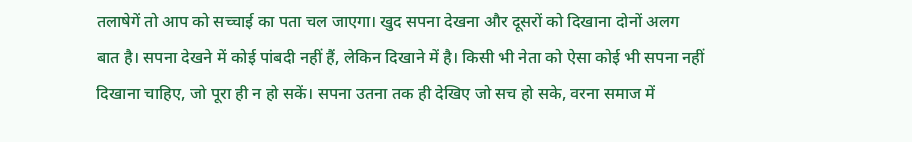तलाषेगें तो आप को सच्चाई का पता चल जाएगा। खुद सपना देखना और दूसरों को दिखाना दोनों अलग बात है। सपना देखने में कोई पांबदी नहीं हैं, लेकिन दिखाने में है। किसी भी नेता को ऐसा कोई भी सपना नहीं दिखाना चाहिए, जो पूरा ही न हो सकें। सपना उतना तक ही देखिए जो सच हो सके, वरना समाज में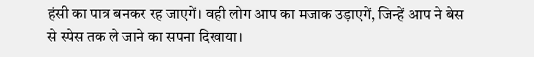हंसी का पात्र बनकर रह जाएगें। वही लोग आप का मजाक उड़ाएगें, जिन्हें आप ने बेस से स्पेस तक ले जाने का सपना दिखाया।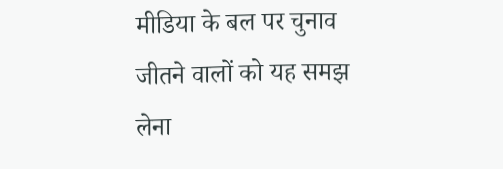मीडिया के बल पर चुनाव जीतने वालों को यह समझ लेना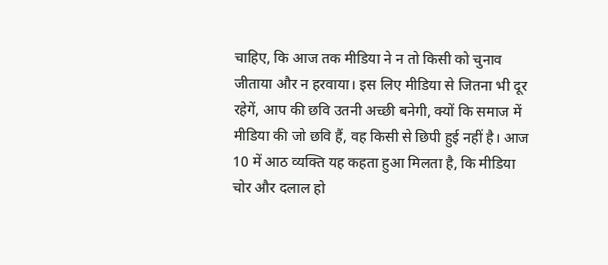चाहिए, कि आज तक मीडिया ने न तो किसी को चुनाव जीताया और न हरवाया। इस लिए मीडिया से जितना भी दूर रहेगें, आप की छवि उतनी अच्छी बनेगी, क्यों कि समाज में मीडिया की जो छवि हैं, वह किसी से छिपी हुई नहीं है। आज 10 में आठ व्यक्ति यह कहता हुआ मिलता है, कि मीडिया चोर और दलाल हो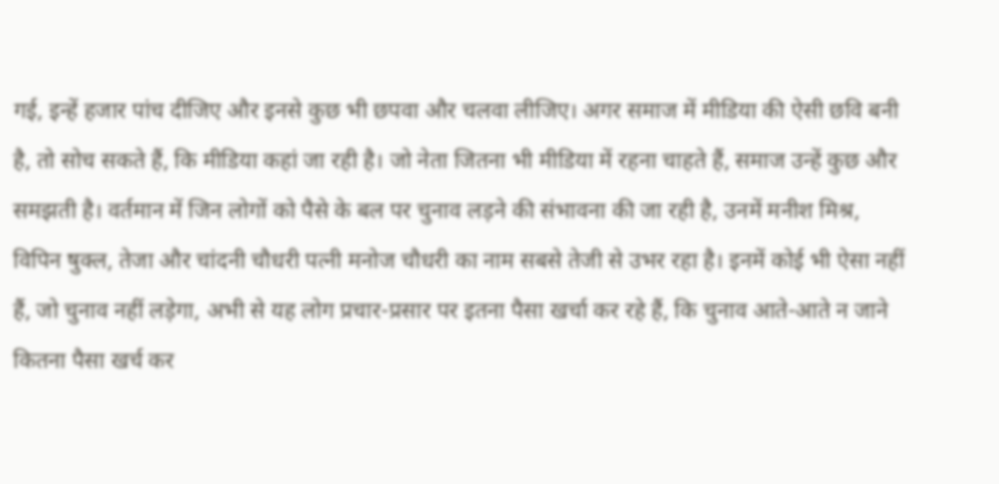गई, इन्हें हजार पांच दीजिए और इनसे कुछ भी छपवा और चलवा लीजिए। अगर समाज में मीडिया की ऐसी छवि बनी है, तो सोच सकते हैं, कि मीडिया कहां जा रही है। जो नेता जितना भी मीडिया में रहना चाहते हैं, समाज उन्हें कुछ और समझती है। वर्तमान में जिन लोगों को पैसे के बल पर चुनाव लड़ने की संभावना की जा रही है, उनमें मनीश मिश्र, विपिन षुक्ल, तेजा और चांदनी चौधरी पत्नी मनोज चौधरी का नाम सबसे तेजी से उभर रहा है। इनमें कोई भी ऐसा नहीं हैं, जो चुनाव नहीं लड़ेगा, अभी से यह लोग प्रचार-प्रसार पर इतना पैसा खर्चा कर रहे हैं, कि चुनाव आते-आते न जाने कितना पैसा खर्च कर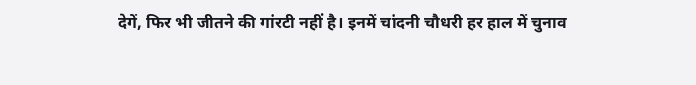देगें, फिर भी जीतने की गांरटी नहीं है। इनमें चांदनी चौधरी हर हाल में चुनाव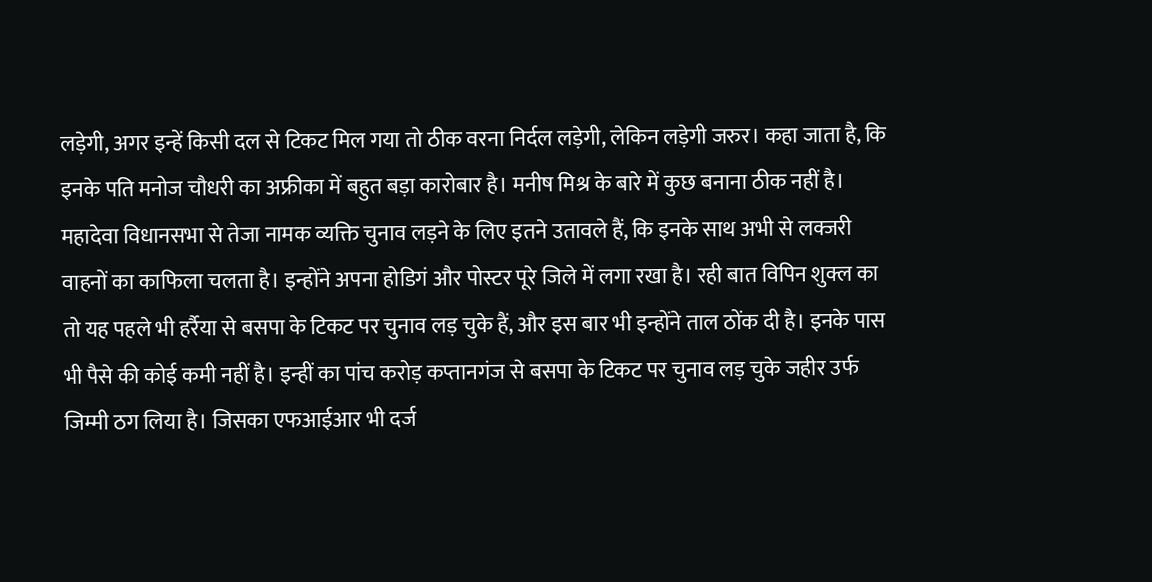लड़ेगी, अगर इन्हें किसी दल से टिकट मिल गया तो ठीक वरना निर्दल लड़ेगी, लेकिन लड़ेगी जरुर। कहा जाता है, कि इनके पति मनोज चौधरी का अफ्रीका में बहुत बड़ा कारोबार है। मनीष मिश्र के बारे में कुछ बनाना ठीक नहीं है। महादेवा विधानसभा से तेजा नामक व्यक्ति चुनाव लड़ने के लिए इतने उतावले हैं, कि इनके साथ अभी से लक्जरी वाहनों का काफिला चलता है। इन्होंने अपना होडिगं और पोस्टर पूरे जिले में लगा रखा है। रही बात विपिन शुक्ल का तो यह पहले भी हर्रैया से बसपा के टिकट पर चुनाव लड़ चुके हैं, और इस बार भी इन्होंने ताल ठोंक दी है। इनके पास भी पैसे की कोई कमी नहीं है। इन्हीं का पांच करोड़ कप्तानगंज से बसपा के टिकट पर चुनाव लड़ चुके जहीर उर्फ जिम्मी ठग लिया है। जिसका एफआईआर भी दर्ज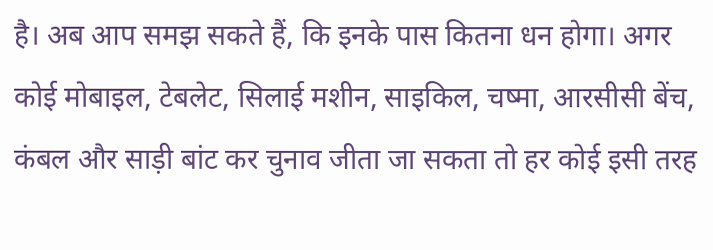है। अब आप समझ सकते हैं, कि इनके पास कितना धन होगा। अगर कोई मोबाइल, टेबलेट, सिलाई मशीन, साइकिल, चष्मा, आरसीसी बेंच, कंबल और साड़ी बांट कर चुनाव जीता जा सकता तो हर कोई इसी तरह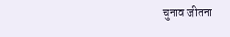चुनाव जीतना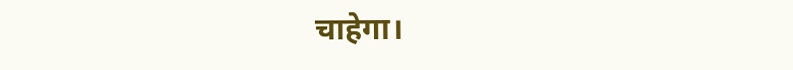चाहेगा।